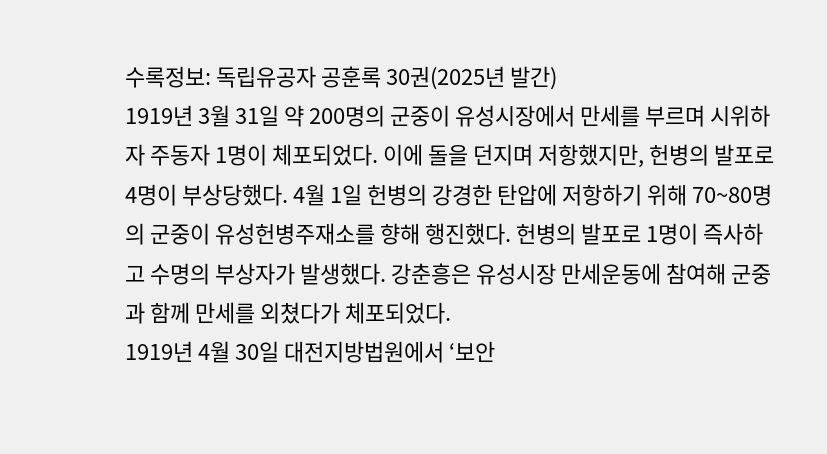수록정보: 독립유공자 공훈록 30권(2025년 발간)
1919년 3월 31일 약 200명의 군중이 유성시장에서 만세를 부르며 시위하자 주동자 1명이 체포되었다. 이에 돌을 던지며 저항했지만, 헌병의 발포로 4명이 부상당했다. 4월 1일 헌병의 강경한 탄압에 저항하기 위해 70~80명의 군중이 유성헌병주재소를 향해 행진했다. 헌병의 발포로 1명이 즉사하고 수명의 부상자가 발생했다. 강춘흥은 유성시장 만세운동에 참여해 군중과 함께 만세를 외쳤다가 체포되었다.
1919년 4월 30일 대전지방법원에서 ‘보안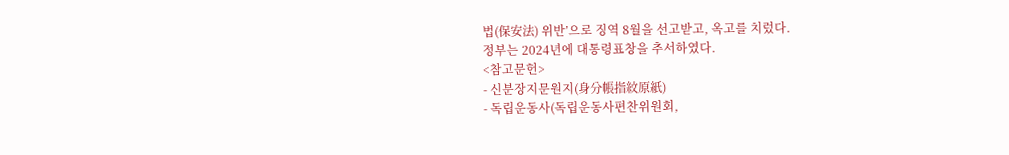법(保安法) 위반’으로 징역 8월을 선고받고, 옥고를 치렀다.
정부는 2024년에 대통령표창을 추서하였다.
<참고문헌>
- 신분장지문원지(身分帳指紋原紙)
- 독립운동사(독립운동사편찬위원회,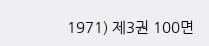1971) 제3권 100면